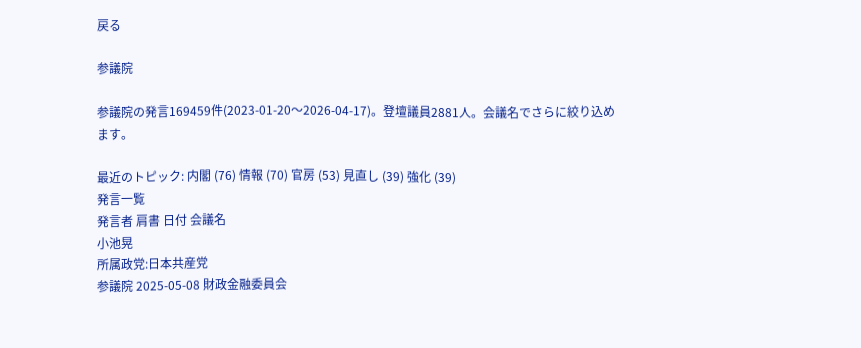戻る

参議院

参議院の発言169459件(2023-01-20〜2026-04-17)。登壇議員2881人。会議名でさらに絞り込めます。

最近のトピック: 内閣 (76) 情報 (70) 官房 (53) 見直し (39) 強化 (39)
発言一覧
発言者 肩書 日付 会議名
小池晃
所属政党:日本共産党
参議院 2025-05-08 財政金融委員会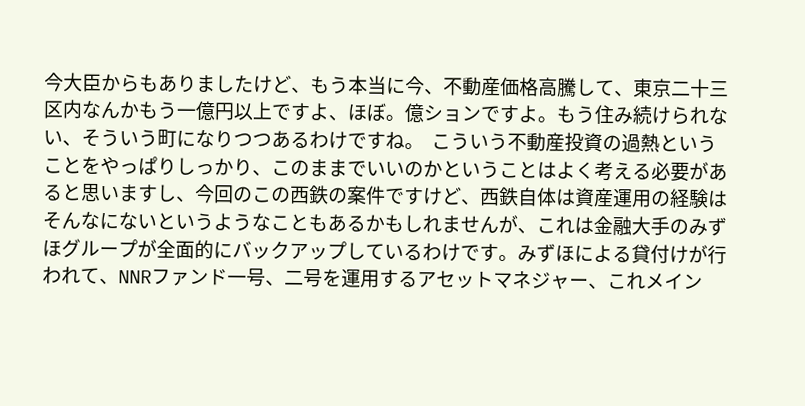今大臣からもありましたけど、もう本当に今、不動産価格高騰して、東京二十三区内なんかもう一億円以上ですよ、ほぼ。億ションですよ。もう住み続けられない、そういう町になりつつあるわけですね。  こういう不動産投資の過熱ということをやっぱりしっかり、このままでいいのかということはよく考える必要があると思いますし、今回のこの西鉄の案件ですけど、西鉄自体は資産運用の経験はそんなにないというようなこともあるかもしれませんが、これは金融大手のみずほグループが全面的にバックアップしているわけです。みずほによる貸付けが行われて、NNRファンド一号、二号を運用するアセットマネジャー、これメイン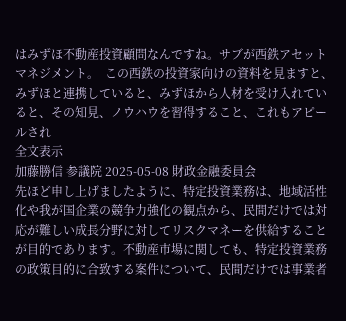はみずほ不動産投資顧問なんですね。サブが西鉄アセットマネジメント。  この西鉄の投資家向けの資料を見ますと、みずほと連携していると、みずほから人材を受け入れていると、その知見、ノウハウを習得すること、これもアピールされ
全文表示
加藤勝信 参議院 2025-05-08 財政金融委員会
先ほど申し上げましたように、特定投資業務は、地域活性化や我が国企業の競争力強化の観点から、民間だけでは対応が難しい成長分野に対してリスクマネーを供給することが目的であります。不動産市場に関しても、特定投資業務の政策目的に合致する案件について、民間だけでは事業者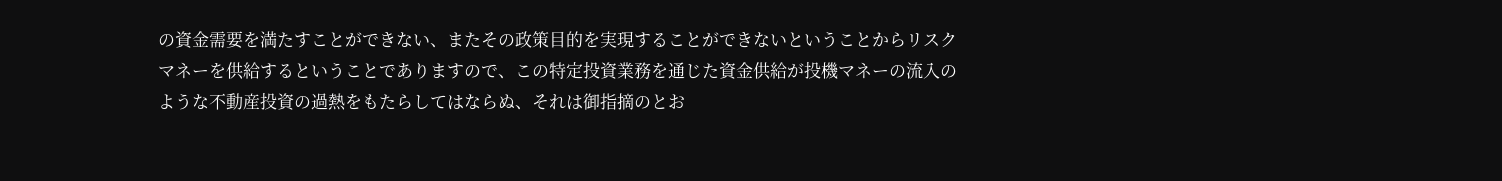の資金需要を満たすことができない、またその政策目的を実現することができないということからリスクマネーを供給するということでありますので、この特定投資業務を通じた資金供給が投機マネーの流入のような不動産投資の過熱をもたらしてはならぬ、それは御指摘のとお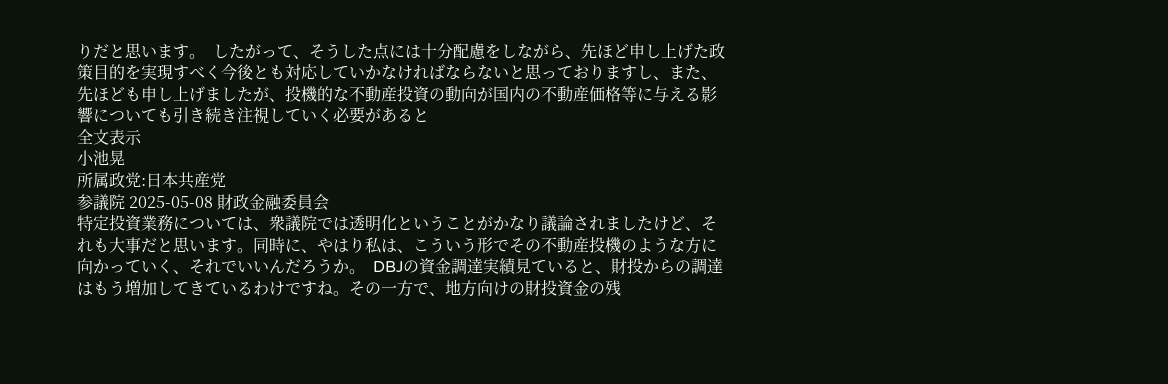りだと思います。  したがって、そうした点には十分配慮をしながら、先ほど申し上げた政策目的を実現すべく今後とも対応していかなければならないと思っておりますし、また、先ほども申し上げましたが、投機的な不動産投資の動向が国内の不動産価格等に与える影響についても引き続き注視していく必要があると
全文表示
小池晃
所属政党:日本共産党
参議院 2025-05-08 財政金融委員会
特定投資業務については、衆議院では透明化ということがかなり議論されましたけど、それも大事だと思います。同時に、やはり私は、こういう形でその不動産投機のような方に向かっていく、それでいいんだろうか。  DBJの資金調達実績見ていると、財投からの調達はもう増加してきているわけですね。その一方で、地方向けの財投資金の残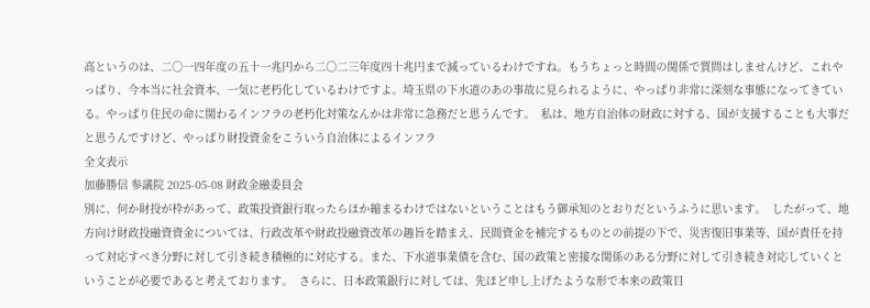高というのは、二〇一四年度の五十一兆円から二〇二三年度四十兆円まで減っているわけですね。もうちょっと時間の関係で質問はしませんけど、これやっぱり、今本当に社会資本、一気に老朽化しているわけですよ。埼玉県の下水道のあの事故に見られるように、やっぱり非常に深刻な事態になってきている。やっぱり住民の命に関わるインフラの老朽化対策なんかは非常に急務だと思うんです。  私は、地方自治体の財政に対する、国が支援することも大事だと思うんですけど、やっぱり財投資金をこういう自治体によるインフラ
全文表示
加藤勝信 参議院 2025-05-08 財政金融委員会
別に、何か財投が枠があって、政策投資銀行取ったらほか縮まるわけではないということはもう御承知のとおりだというふうに思います。  したがって、地方向け財政投融資資金については、行政改革や財政投融資改革の趣旨を踏まえ、民間資金を補完するものとの前提の下で、災害復旧事業等、国が責任を持って対応すべき分野に対して引き続き積極的に対応する。また、下水道事業債を含む、国の政策と密接な関係のある分野に対して引き続き対応していくということが必要であると考えております。  さらに、日本政策銀行に対しては、先ほど申し上げたような形で本来の政策目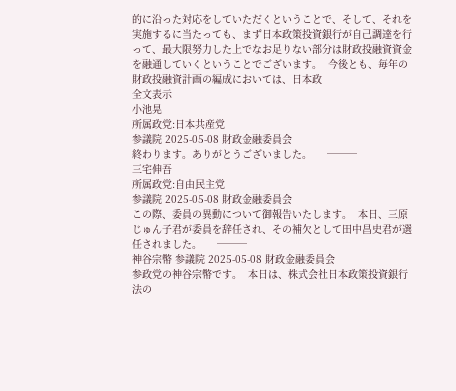的に沿った対応をしていただくということで、そして、それを実施するに当たっても、まず日本政策投資銀行が自己調達を行って、最大限努力した上でなお足りない部分は財政投融資資金を融通していくということでございます。  今後とも、毎年の財政投融資計画の編成においては、日本政
全文表示
小池晃
所属政党:日本共産党
参議院 2025-05-08 財政金融委員会
終わります。ありがとうございました。     ───
三宅伸吾
所属政党:自由民主党
参議院 2025-05-08 財政金融委員会
この際、委員の異動について御報告いたします。  本日、三原じゅん子君が委員を辞任され、その補欠として田中昌史君が選任されました。     ───
神谷宗幣 参議院 2025-05-08 財政金融委員会
参政党の神谷宗幣です。  本日は、株式会社日本政策投資銀行法の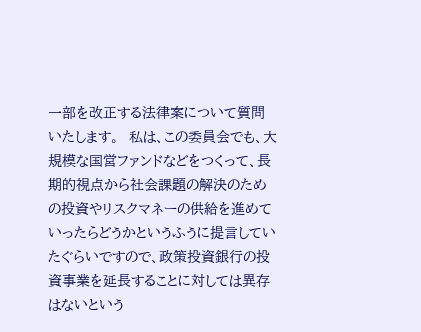一部を改正する法律案について質問いたします。  私は、この委員会でも、大規模な国営ファンドなどをつくって、長期的視点から社会課題の解決のための投資やリスクマネーの供給を進めていったらどうかというふうに提言していたぐらいですので、政策投資銀行の投資事業を延長することに対しては異存はないという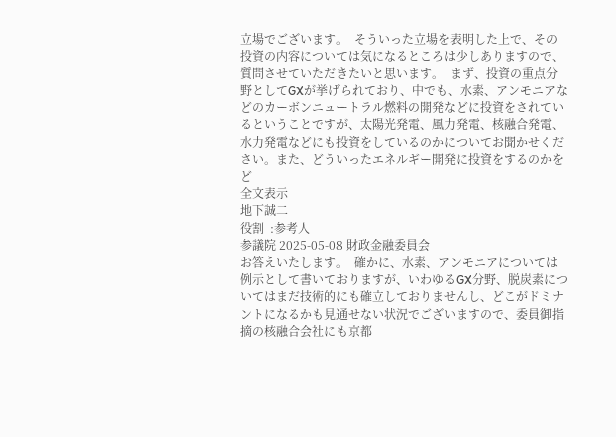立場でございます。  そういった立場を表明した上で、その投資の内容については気になるところは少しありますので、質問させていただきたいと思います。  まず、投資の重点分野としてGXが挙げられており、中でも、水素、アンモニアなどのカーボンニュートラル燃料の開発などに投資をされているということですが、太陽光発電、風力発電、核融合発電、水力発電などにも投資をしているのかについてお聞かせください。また、どういったエネルギー開発に投資をするのかをど
全文表示
地下誠二
役割  :参考人
参議院 2025-05-08 財政金融委員会
お答えいたします。  確かに、水素、アンモニアについては例示として書いておりますが、いわゆるGX分野、脱炭素についてはまだ技術的にも確立しておりませんし、どこがドミナントになるかも見通せない状況でございますので、委員御指摘の核融合会社にも京都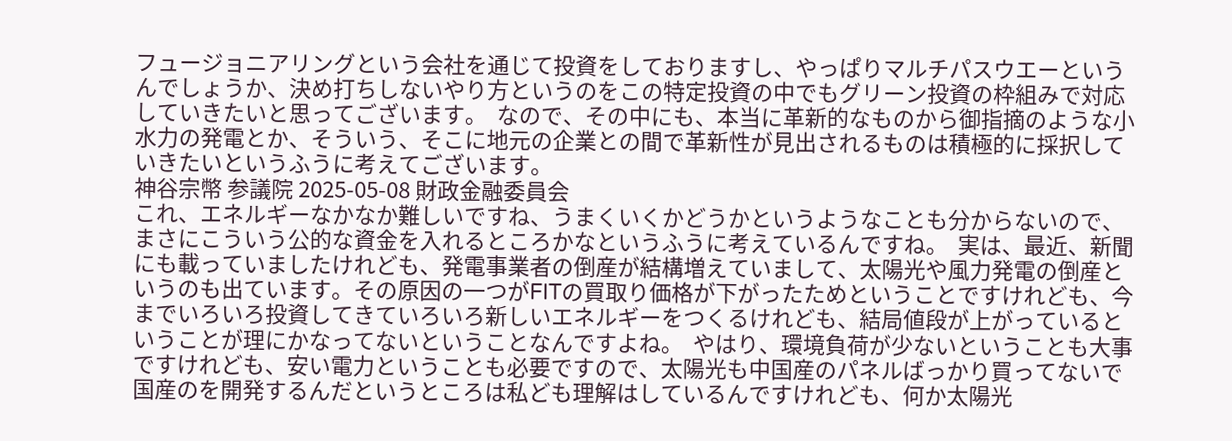フュージョニアリングという会社を通じて投資をしておりますし、やっぱりマルチパスウエーというんでしょうか、決め打ちしないやり方というのをこの特定投資の中でもグリーン投資の枠組みで対応していきたいと思ってございます。  なので、その中にも、本当に革新的なものから御指摘のような小水力の発電とか、そういう、そこに地元の企業との間で革新性が見出されるものは積極的に採択していきたいというふうに考えてございます。
神谷宗幣 参議院 2025-05-08 財政金融委員会
これ、エネルギーなかなか難しいですね、うまくいくかどうかというようなことも分からないので、まさにこういう公的な資金を入れるところかなというふうに考えているんですね。  実は、最近、新聞にも載っていましたけれども、発電事業者の倒産が結構増えていまして、太陽光や風力発電の倒産というのも出ています。その原因の一つがFITの買取り価格が下がったためということですけれども、今までいろいろ投資してきていろいろ新しいエネルギーをつくるけれども、結局値段が上がっているということが理にかなってないということなんですよね。  やはり、環境負荷が少ないということも大事ですけれども、安い電力ということも必要ですので、太陽光も中国産のパネルばっかり買ってないで国産のを開発するんだというところは私ども理解はしているんですけれども、何か太陽光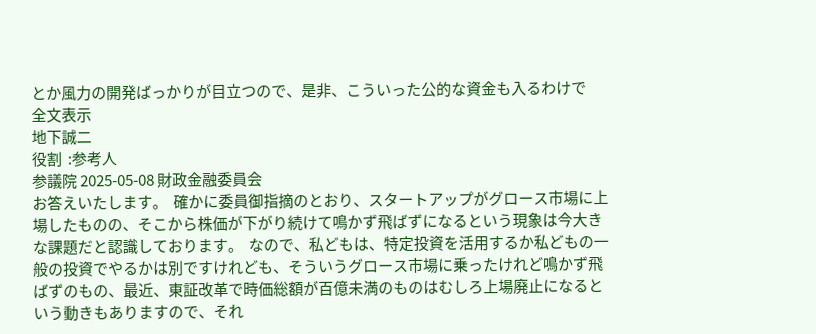とか風力の開発ばっかりが目立つので、是非、こういった公的な資金も入るわけで
全文表示
地下誠二
役割  :参考人
参議院 2025-05-08 財政金融委員会
お答えいたします。  確かに委員御指摘のとおり、スタートアップがグロース市場に上場したものの、そこから株価が下がり続けて鳴かず飛ばずになるという現象は今大きな課題だと認識しております。  なので、私どもは、特定投資を活用するか私どもの一般の投資でやるかは別ですけれども、そういうグロース市場に乗ったけれど鳴かず飛ばずのもの、最近、東証改革で時価総額が百億未満のものはむしろ上場廃止になるという動きもありますので、それ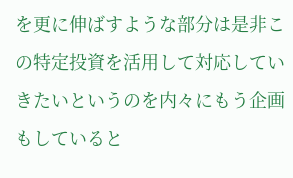を更に伸ばすような部分は是非この特定投資を活用して対応していきたいというのを内々にもう企画もしていると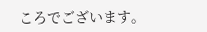ころでございます。